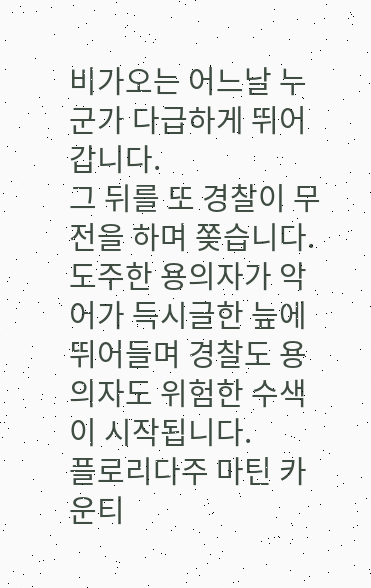비가오는 어느날 누군가 다급하게 뛰어갑니다.
그 뒤를 또 경찰이 무전을 하며 쫒습니다.
도주한 용의자가 악어가 득시글한 늪에 뛰어들며 경찰도 용의자도 위험한 수색이 시작됩니다.
플로리다주 마틴 카운티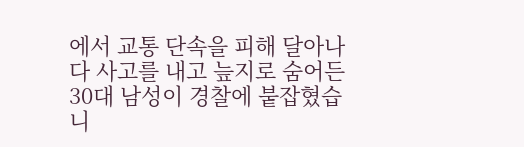에서 교통 단속을 피해 달아나다 사고를 내고 늪지로 숨어든 30대 남성이 경찰에 붙잡혔습니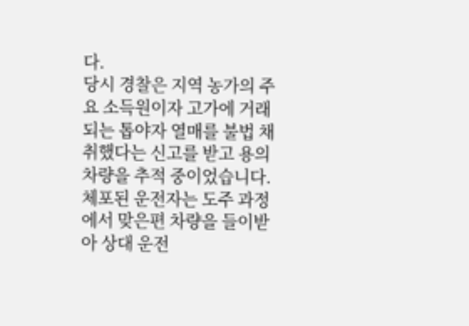다.
당시 경찰은 지역 농가의 주요 소득원이자 고가에 거래되는 톱야자 열매를 불법 채취했다는 신고를 받고 용의 차량을 추적 중이었습니다.
체포된 운전자는 도주 과정에서 맞은편 차량을 들이받아 상대 운전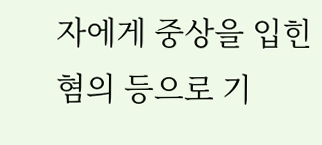자에게 중상을 입힌 혐의 등으로 기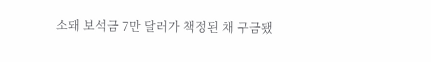소돼 보석금 7만 달러가 책정된 채 구금됐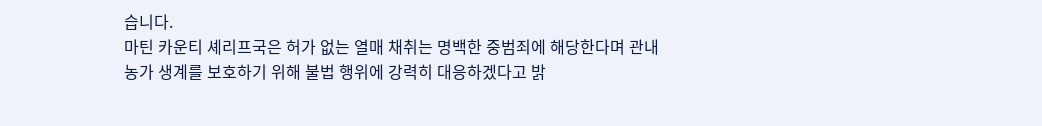습니다.
마틴 카운티 셰리프국은 허가 없는 열매 채취는 명백한 중범죄에 해당한다며 관내 농가 생계를 보호하기 위해 불법 행위에 강력히 대응하겠다고 밝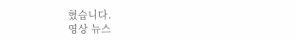혔습니다.
영상 뉴스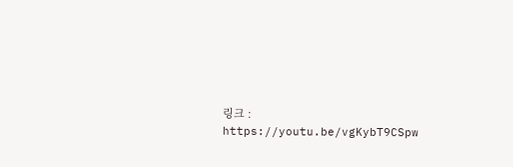링크 : https://youtu.be/vgKybT9CSpw